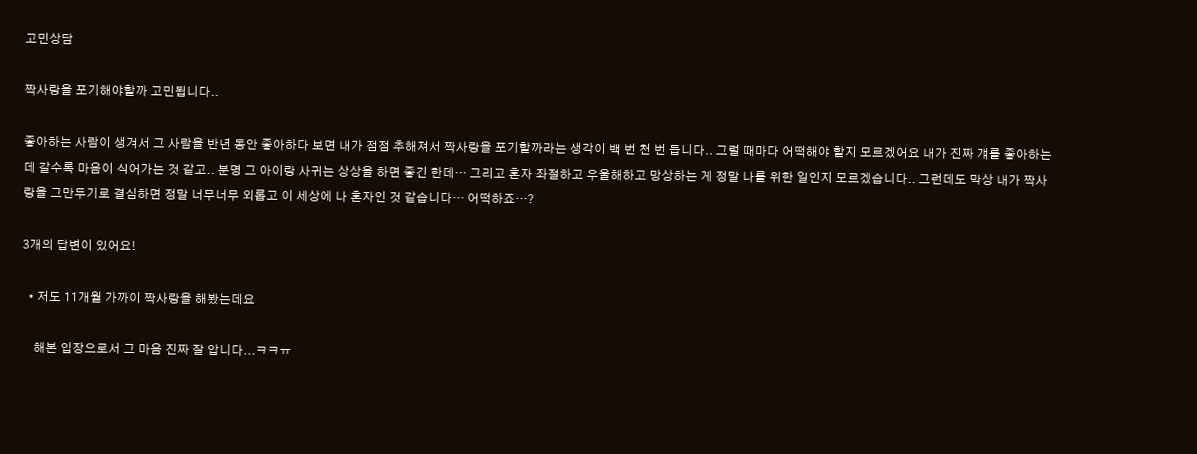고민상담

짝사랑을 포기해야할까 고민됩니다..

좋아하는 사람이 생겨서 그 사람을 반년 동안 좋아하다 보면 내가 점점 추해져서 짝사랑을 포기할까라는 생각이 백 번 천 번 듭니다.. 그럴 때마다 어떡해야 할지 모르겠어요 내가 진짜 걔를 좋아하는데 갈수록 마음이 식어가는 것 같고.. 분명 그 아이랑 사귀는 상상을 하면 좋긴 한데… 그리고 혼자 좌절하고 우울해하고 망상하는 게 정말 나를 위한 일인지 모르겠습니다.. 그런데도 막상 내가 짝사랑을 그만두기로 결심하면 정말 너무너무 외롭고 이 세상에 나 혼자인 것 같습니다… 어떡하죠…?

3개의 답변이 있어요!

  • 저도 11개월 가까이 짝사랑을 해봤는데요

    해본 입장으로서 그 마음 진짜 잘 압니다...ㅋㅋㅠ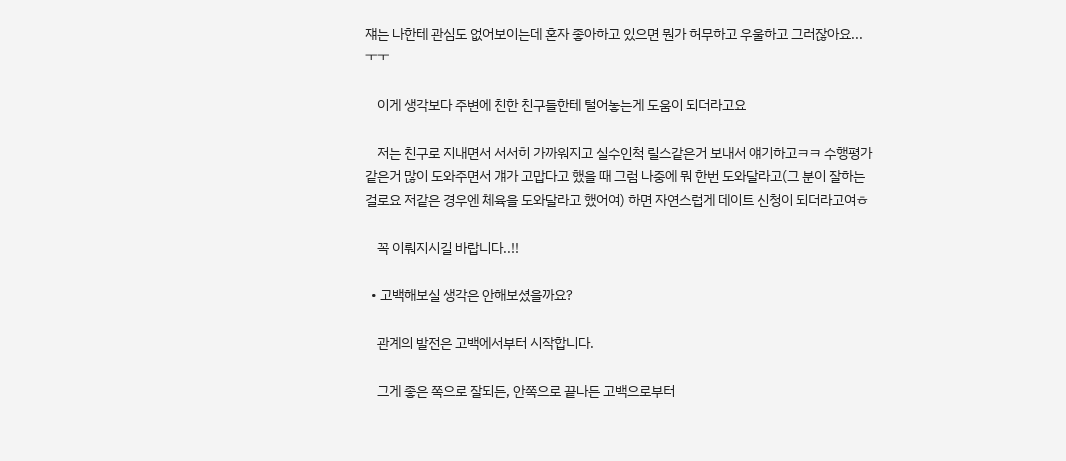쟤는 나한테 관심도 없어보이는데 혼자 좋아하고 있으면 뭔가 허무하고 우울하고 그러잖아요...ㅜㅜ

    이게 생각보다 주변에 친한 친구들한테 털어놓는게 도움이 되더라고요

    저는 친구로 지내면서 서서히 가까워지고 실수인척 릴스같은거 보내서 얘기하고ㅋㅋ 수행평가 같은거 많이 도와주면서 걔가 고맙다고 했을 때 그럼 나중에 뭐 한번 도와달라고(그 분이 잘하는걸로요 저같은 경우엔 체육을 도와달라고 했어여) 하면 자연스럽게 데이트 신청이 되더라고여ㅎ

    꼭 이뤄지시길 바랍니다..!!

  • 고백해보실 생각은 안해보셨을까요?

    관계의 발전은 고백에서부터 시작합니다.

    그게 좋은 쪽으로 잘되든, 안쪽으로 끝나든 고백으로부터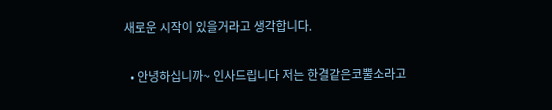새로운 시작이 있을거라고 생각합니다.

  • 안녕하십니까~ 인사드립니다 저는 한결같은코뿔소라고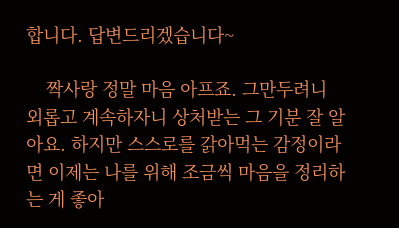합니다. 답변드리겠습니다~

    짝사랑 정말 마음 아프죠. 그만두려니 외롭고 계속하자니 상처받는 그 기분 잘 알아요. 하지만 스스로를 갉아먹는 감정이라면 이제는 나를 위해 조금씩 마음을 정리하는 게 좋아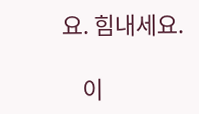요. 힘내세요.

    이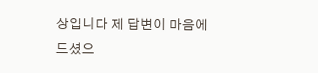상입니다 제 답변이 마음에 드셨으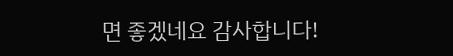면 좋겠네요 감사합니다!